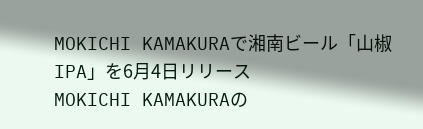MOKICHI KAMAKURAで湘南ビール「山椒IPA」を6月4日リリース
MOKICHI KAMAKURAの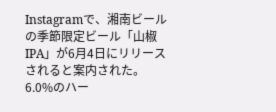Instagramで、湘南ビールの季節限定ビール「山椒IPA」が6月4日にリリースされると案内された。6.0%のハー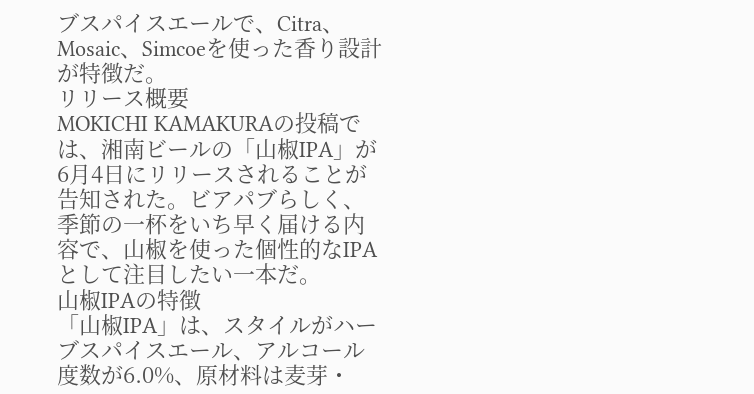ブスパイスエールで、Citra、Mosaic、Simcoeを使った香り設計が特徴だ。
リリース概要
MOKICHI KAMAKURAの投稿では、湘南ビールの「山椒IPA」が6月4日にリリースされることが告知された。ビアパブらしく、季節の一杯をいち早く届ける内容で、山椒を使った個性的なIPAとして注目したい一本だ。
山椒IPAの特徴
「山椒IPA」は、スタイルがハーブスパイスエール、アルコール度数が6.0%、原材料は麦芽・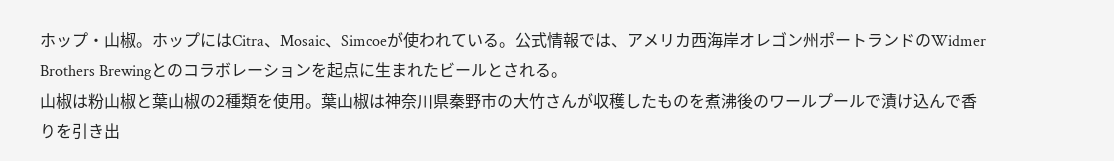ホップ・山椒。ホップにはCitra、Mosaic、Simcoeが使われている。公式情報では、アメリカ西海岸オレゴン州ポートランドのWidmer Brothers Brewingとのコラボレーションを起点に生まれたビールとされる。
山椒は粉山椒と葉山椒の2種類を使用。葉山椒は神奈川県秦野市の大竹さんが収穫したものを煮沸後のワールプールで漬け込んで香りを引き出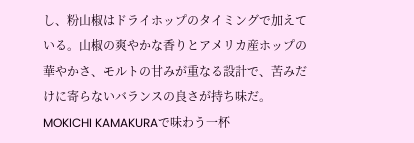し、粉山椒はドライホップのタイミングで加えている。山椒の爽やかな香りとアメリカ産ホップの華やかさ、モルトの甘みが重なる設計で、苦みだけに寄らないバランスの良さが持ち味だ。
MOKICHI KAMAKURAで味わう一杯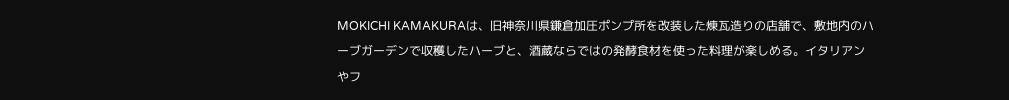MOKICHI KAMAKURAは、旧神奈川県鎌倉加圧ポンプ所を改装した煉瓦造りの店舗で、敷地内のハーブガーデンで収穫したハーブと、酒蔵ならではの発酵食材を使った料理が楽しめる。イタリアンやフ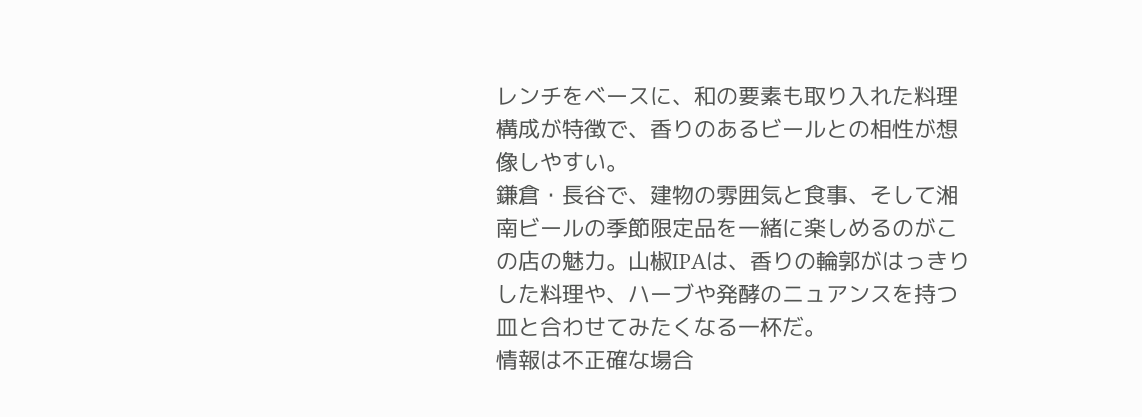レンチをベースに、和の要素も取り入れた料理構成が特徴で、香りのあるビールとの相性が想像しやすい。
鎌倉・長谷で、建物の雰囲気と食事、そして湘南ビールの季節限定品を一緒に楽しめるのがこの店の魅力。山椒IPAは、香りの輪郭がはっきりした料理や、ハーブや発酵のニュアンスを持つ皿と合わせてみたくなる一杯だ。
情報は不正確な場合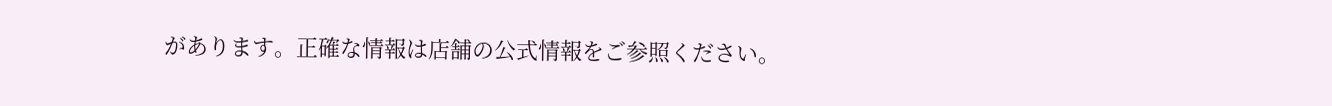があります。正確な情報は店舗の公式情報をご参照ください。